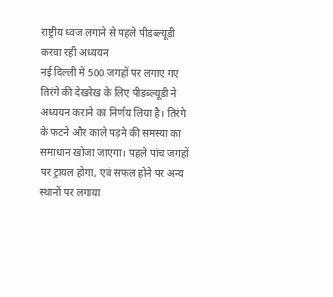राष्ट्रीय ध्वज लगाने से पहले पीडब्ल्यूडी करवा रही अध्ययन
नई दिल्ली में 500 जगहों पर लगाए गए तिरंगे की देखरेख के लिए पीडब्ल्यूडी ने अध्ययन कराने का निर्णय लिया है। तिरंगे के फटने और काले पड़ने की समस्या का समाधान खोजा जाएगा। पहले पांच जगहों पर ट्रायल होगा, एवं सफल होने पर अन्य स्थानों पर लगाया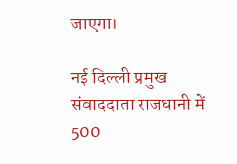जाएगा।

नई दिल्ली प्रमुख संवाददाता राजधानी में 500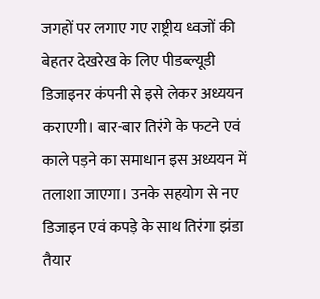जगहों पर लगाए गए राष्ट्रीय ध्वजों की बेहतर देखरेख के लिए पीडब्ल्यूडी डिजाइनर कंपनी से इसे लेकर अध्ययन कराएगी। बार-बार तिरंगे के फटने एवं काले पड़ने का समाधान इस अध्ययन में तलाशा जाएगा। उनके सहयोग से नए डिजाइन एवं कपड़े के साथ तिरंगा झंडा तैयार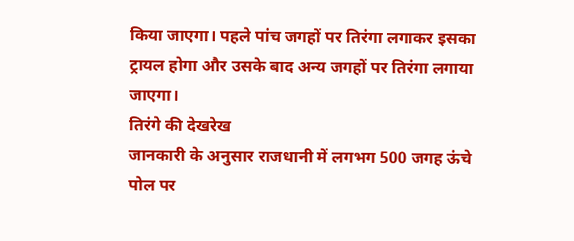किया जाएगा। पहले पांच जगहों पर तिरंगा लगाकर इसका ट्रायल होगा और उसके बाद अन्य जगहों पर तिरंगा लगाया जाएगा।
तिरंगे की देखरेख
जानकारी के अनुसार राजधानी में लगभग 500 जगह ऊंचे पोल पर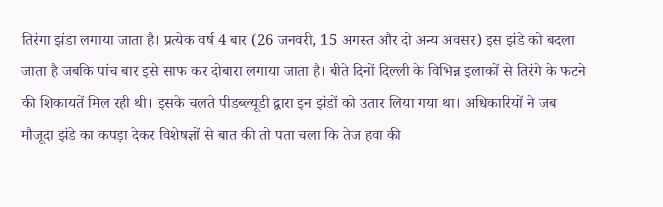तिरंगा झंडा लगाया जाता है। प्रत्येक वर्ष 4 बार (26 जनवरी, 15 अगस्त और दो अन्य अवसर) इस झंडे को बदला जाता है जबकि पांच बार इसे साफ कर दोबारा लगाया जाता है। बीते दिनों दिल्ली के विभिन्न इलाकों से तिरंगे के फटने की शिकायतें मिल रही थी। इसके चलते पीडब्ल्यूडी द्वारा इन झंडों को उतार लिया गया था। अधिकारियों ने जब मौजूदा झंडे का कपड़ा देकर विशेषज्ञों से बात की तो पता चला कि तेज हवा की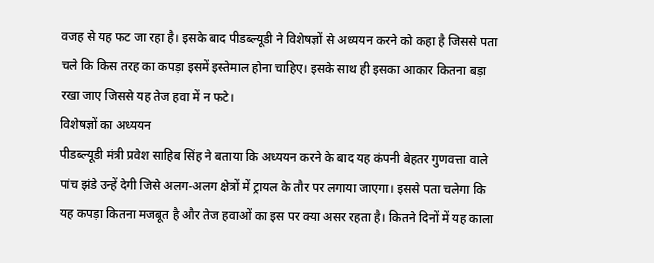वजह से यह फट जा रहा है। इसके बाद पीडब्ल्यूडी ने विशेषज्ञों से अध्ययन करने को कहा है जिससे पता चले कि किस तरह का कपड़ा इसमें इस्तेमाल होना चाहिए। इसके साथ ही इसका आकार कितना बड़ा रखा जाए जिससे यह तेज हवा में न फटे।
विशेषज्ञों का अध्ययन
पीडब्ल्यूडी मंत्री प्रवेश साहिब सिंह ने बताया कि अध्ययन करने के बाद यह कंपनी बेहतर गुणवत्ता वाले पांच झंडे उन्हें देगी जिसे अलग-अलग क्षेत्रों में ट्रायल के तौर पर लगाया जाएगा। इससे पता चलेगा कि यह कपड़ा कितना मजबूत है और तेज हवाओं का इस पर क्या असर रहता है। कितने दिनों में यह काला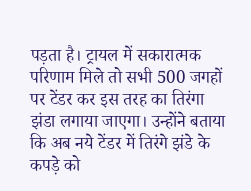पड़ता है। ट्रायल में सकारात्मक परिणाम मिले तो सभी 500 जगहों पर टेंडर कर इस तरह का तिरंगा झंडा लगाया जाएगा। उन्होंने बताया कि अब नये टेंडर में तिरंगे झंडे के कपड़े को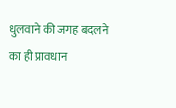धुलवाने की जगह बदलने का ही प्रावधान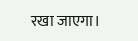रखा जाएगा।